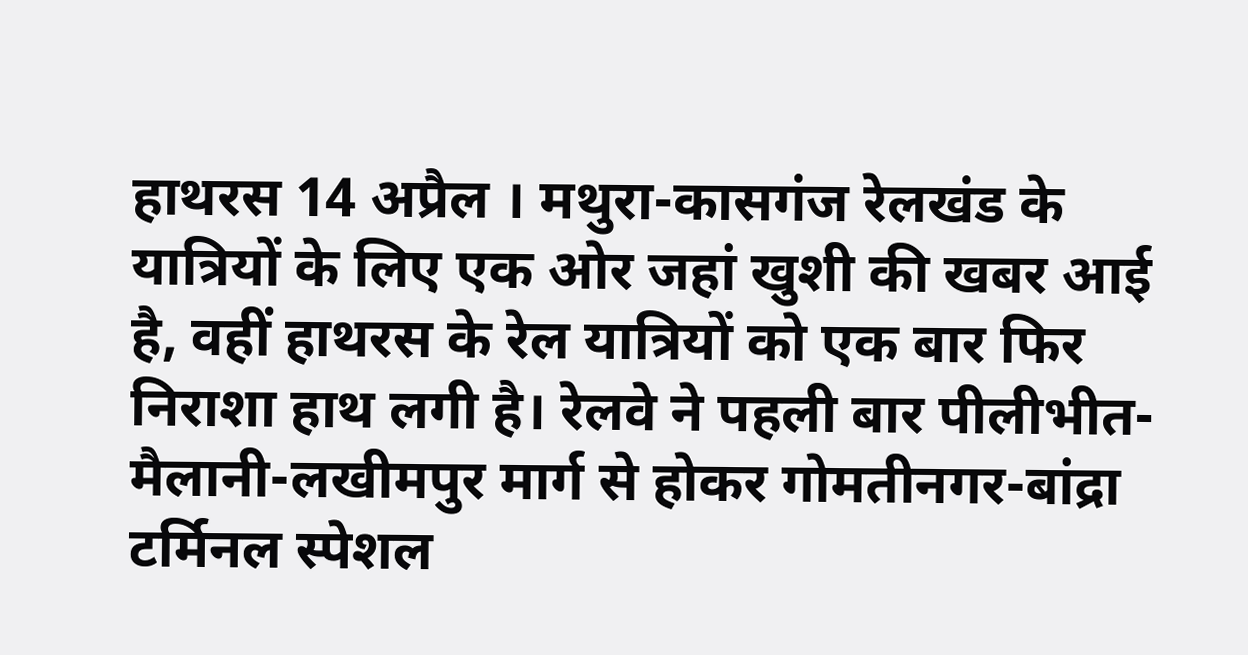हाथरस 14 अप्रैल । मथुरा-कासगंज रेलखंड के यात्रियों के लिए एक ओर जहां खुशी की खबर आई है, वहीं हाथरस के रेल यात्रियों को एक बार फिर निराशा हाथ लगी है। रेलवे ने पहली बार पीलीभीत-मैलानी-लखीमपुर मार्ग से होकर गोमतीनगर-बांद्रा टर्मिनल स्पेशल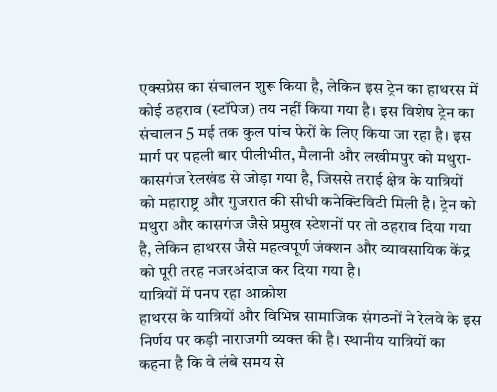एक्सप्रेस का संचालन शुरू किया है, लेकिन इस ट्रेन का हाथरस में कोई ठहराव (स्टॉपेज) तय नहीं किया गया है। इस विशेष ट्रेन का संचालन 5 मई तक कुल पांच फेरों के लिए किया जा रहा है। इस मार्ग पर पहली बार पीलीभीत, मैलानी और लखीमपुर को मथुरा-कासगंज रेलखंड से जोड़ा गया है, जिससे तराई क्षेत्र के यात्रियों को महाराष्ट्र और गुजरात की सीधी कनेक्टिविटी मिली है। ट्रेन को मथुरा और कासगंज जैसे प्रमुख स्टेशनों पर तो ठहराव दिया गया है, लेकिन हाथरस जैसे महत्वपूर्ण जंक्शन और व्यावसायिक केंद्र को पूरी तरह नजरअंदाज कर दिया गया है।
यात्रियों में पनप रहा आक्रोश
हाथरस के यात्रियों और विभिन्न सामाजिक संगठनों ने रेलवे के इस निर्णय पर कड़ी नाराजगी व्यक्त की है। स्थानीय यात्रियों का कहना है कि वे लंबे समय से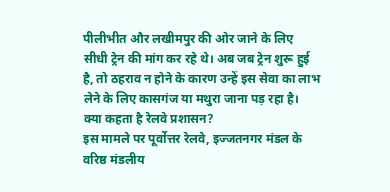पीलीभीत और लखीमपुर की ओर जाने के लिए सीधी ट्रेन की मांग कर रहे थे। अब जब ट्रेन शुरू हुई है, तो ठहराव न होने के कारण उन्हें इस सेवा का लाभ लेने के लिए कासगंज या मथुरा जाना पड़ रहा है।
क्या कहता है रेलवे प्रशासन?
इस मामले पर पूर्वोत्तर रेलवे, इज्जतनगर मंडल के वरिष्ठ मंडलीय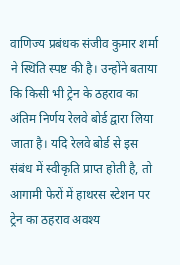वाणिज्य प्रबंधक संजीव कुमार शर्मा ने स्थिति स्पष्ट की है। उन्होंने बताया कि किसी भी ट्रेन के ठहराव का अंतिम निर्णय रेलवे बोर्ड द्वारा लिया जाता है। यदि रेलवे बोर्ड से इस संबंध में स्वीकृति प्राप्त होती है, तो आगामी फेरों में हाथरस स्टेशन पर ट्रेन का ठहराव अवश्य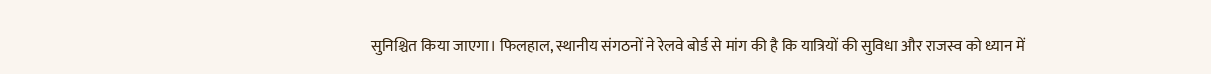सुनिश्चित किया जाएगा। फिलहाल, स्थानीय संगठनों ने रेलवे बोर्ड से मांग की है कि यात्रियों की सुविधा और राजस्व को ध्यान में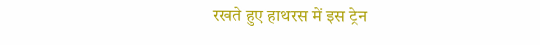रखते हुए हाथरस में इस ट्रेन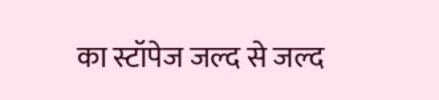का स्टॉपेज जल्द से जल्द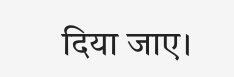दिया जाए।